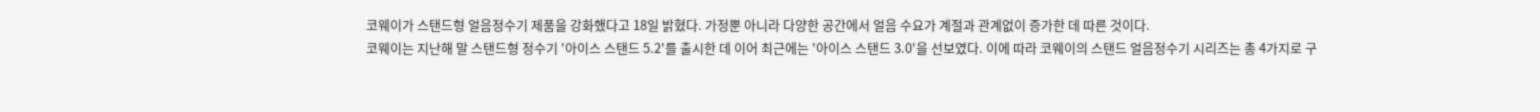코웨이가 스탠드형 얼음정수기 제품을 강화했다고 18일 밝혔다. 가정뿐 아니라 다양한 공간에서 얼음 수요가 계절과 관계없이 증가한 데 따른 것이다.
코웨이는 지난해 말 스탠드형 정수기 '아이스 스탠드 5.2'를 출시한 데 이어 최근에는 '아이스 스탠드 3.0'을 선보였다. 이에 따라 코웨이의 스탠드 얼음정수기 시리즈는 총 4가지로 구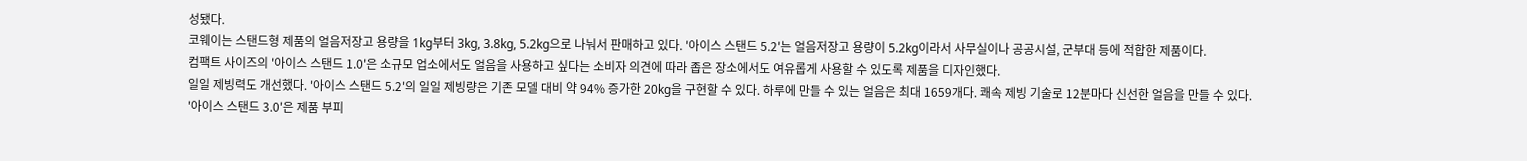성됐다.
코웨이는 스탠드형 제품의 얼음저장고 용량을 1kg부터 3kg, 3.8kg, 5.2kg으로 나눠서 판매하고 있다. '아이스 스탠드 5.2'는 얼음저장고 용량이 5.2kg이라서 사무실이나 공공시설, 군부대 등에 적합한 제품이다.
컴팩트 사이즈의 '아이스 스탠드 1.0'은 소규모 업소에서도 얼음을 사용하고 싶다는 소비자 의견에 따라 좁은 장소에서도 여유롭게 사용할 수 있도록 제품을 디자인했다.
일일 제빙력도 개선했다. '아이스 스탠드 5.2'의 일일 제빙량은 기존 모델 대비 약 94% 증가한 20kg을 구현할 수 있다. 하루에 만들 수 있는 얼음은 최대 1659개다. 쾌속 제빙 기술로 12분마다 신선한 얼음을 만들 수 있다.
'아이스 스탠드 3.0'은 제품 부피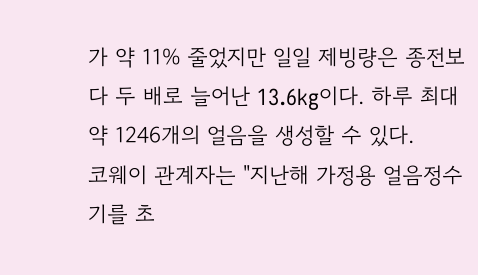가 약 11% 줄었지만 일일 제빙량은 종전보다 두 배로 늘어난 13.6kg이다. 하루 최대 약 1246개의 얼음을 생성할 수 있다.
코웨이 관계자는 "지난해 가정용 얼음정수기를 초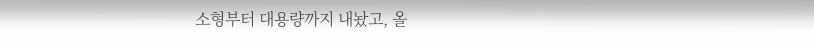소형부터 대용량까지 내놨고, 올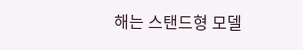해는 스탠드형 모델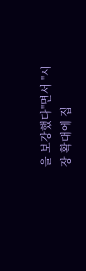을 보강했다"면서 "시장 확대에 집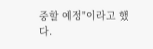중할 예정"이라고 했다.